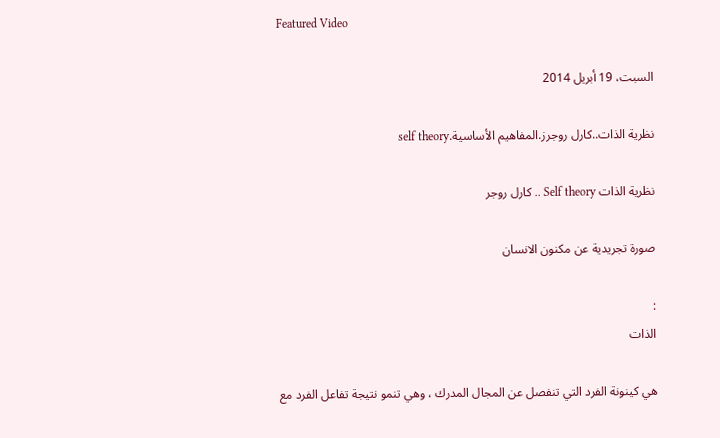Featured Video

السبت، 19 أبريل 2014

نظرية الذات..كارل روجرز.المفاهيم الأساسية.self theory

نظرية الذات Self theory .. كارل روجر

صورة تجريدية عن مكنون الانسان

:
الذات

هي كينونة الفرد التي تنفصل عن المجال المدرك ، وهي تنمو نتيجة تفاعل الفرد مع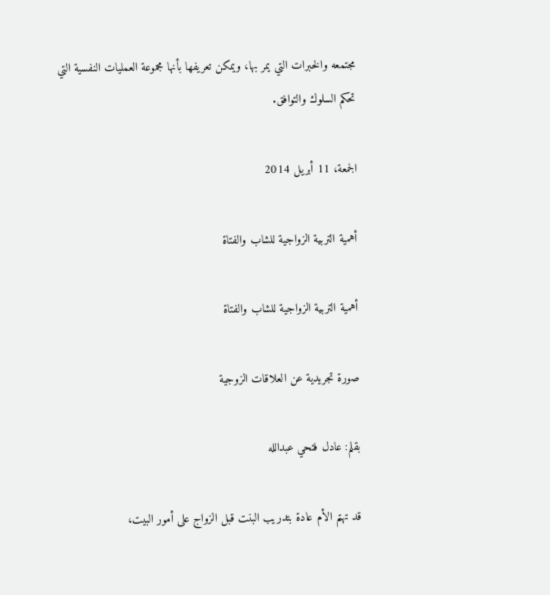مجتمعه والخبرات التي يمر بها، ويمكن تعريفها بأنها مجموعة العمليات النفسية التي
تحكم السلوك والتوافق.

الجمعة، 11 أبريل 2014

أهمية التربية الزواجية للشاب والفتاة

أهمية التربية الزواجية للشاب والفتاة

صورة تجريدية عن العلاقات الزوجية

بقلم: عادل فتحي عبدالله

قد تهتم الأم عادة بتدريب البنت قبل الزواج على أمور البيت،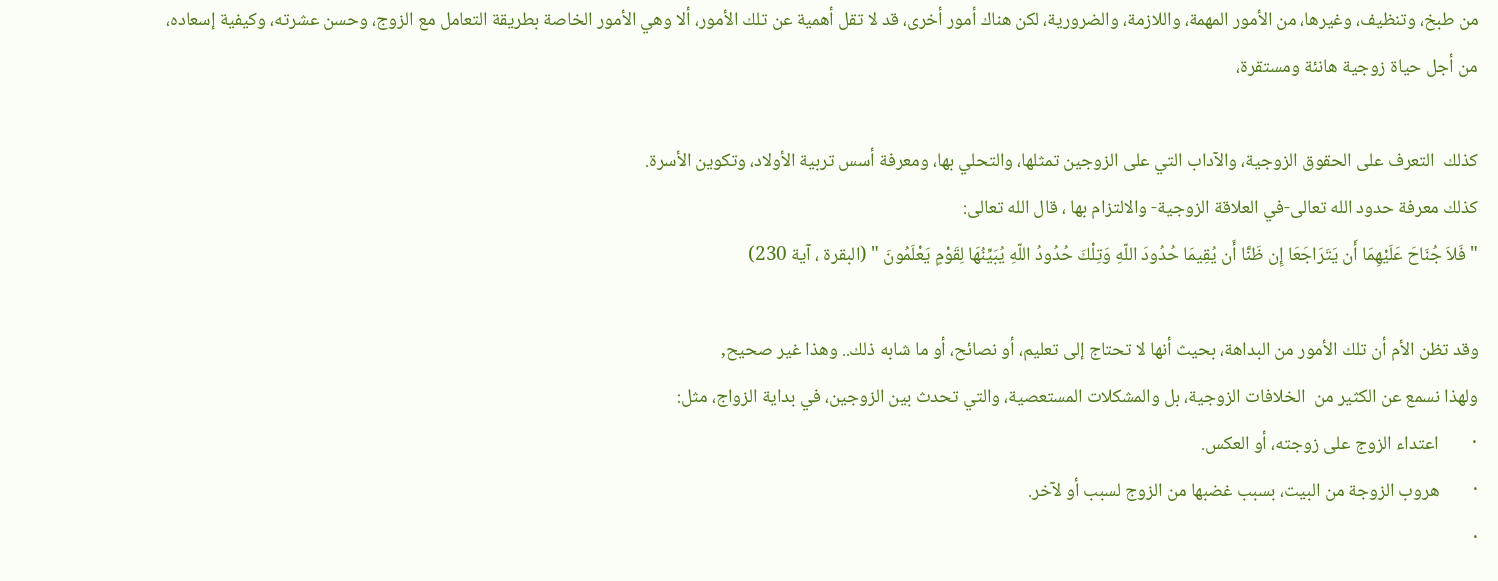من طبخ، وتنظيف، وغيرها، من الأمور المهمة، واللازمة، والضرورية، لكن هناك أمور أخرى، قد لا تقل أهمية عن تلك الأمور، ألا وهي الأمور الخاصة بطريقة التعامل مع الزوج، وحسن عشرته، وكيفية إسعاده، من أجل حياة زوجية هانئة ومستقرة،

كذلك  التعرف على الحقوق الزوجية، والآداب التي على الزوجين تمثلها، والتحلي بها، ومعرفة أسس تربية الأولاد، وتكوين الأسرة.
كذلك معرفة حدود الله تعالى-في العلاقة الزوجية- والالتزام بها ، قال الله تعالى:
" فَلاَ جُنَاحَ عَلَيْهِمَا أَن يَتَرَاجَعَا إِن ظَنَّا أَن يُقِيمَا حُدُودَ اللّهِ وَتِلْكَ حُدُودُ اللّهِ يُبَيِّنُهَا لِقَوْمٍ يَعْلَمُونَ " (البقرة ، آية 230)

وقد تظن الأم أن تلك الأمور من البداهة، بحيث أنها لا تحتاج إلى تعليم، أو نصائح، أو ما شابه ذلك.. وهذا غير صحيح,
ولهذا نسمع عن الكثير من  الخلافات الزوجية، بل والمشكلات المستعصية، والتي تحدث بين الزوجين، في بداية الزواج، مثل:
·        اعتداء الزوج على زوجته، أو العكس.
·        هروب الزوجة من البيت، بسبب غضبها من الزوج لسبب أو لآخر.
·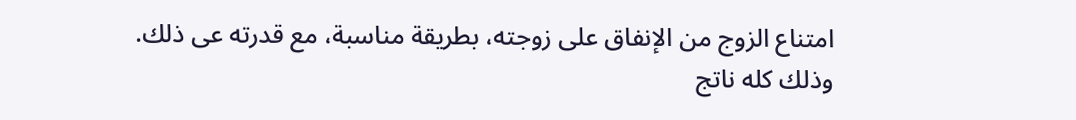امتناع الزوج من الإنفاق على زوجته، بطريقة مناسبة، مع قدرته عى ذلك.
وذلك كله ناتج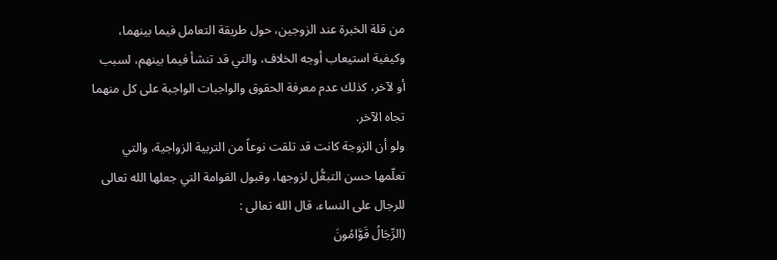من قلة الخبرة عند الزوجين، حول طريقة التعامل فيما بينهما، وكيفية استيعاب أوجه الخلاف، والتي قد تنشأ فيما بينهم، لسبب أو لآخر، كذلك عدم معرفة الحقوق والواجبات الواجبة على كل منهما  تجاه الآخر.
ولو أن الزوجة كانت قد تلقت نوعاً من التربية الزواجية، والتي تعلّمها حسن التبعُّل لزوجها، وقبول القوامة التي جعلها الله تعالى للرجال على النساء، قال الله تعالى :
(الرِّجَالُ قَوَّامُونَ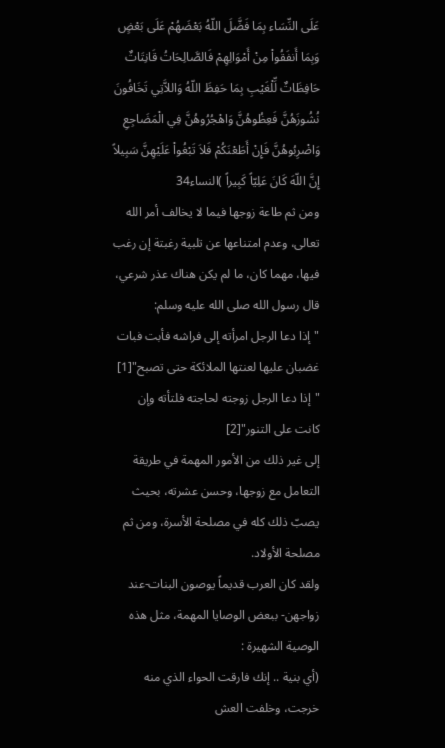عَلَى النِّسَاء بِمَا فَضَّلَ اللّهُ بَعْضَهُمْ عَلَى بَعْضٍ وَبِمَا أَنفَقُواْ مِنْ أَمْوَالِهِمْ فَالصَّالِحَاتُ قَانِتَاتٌ حَافِظَاتٌ لِّلْغَيْبِ بِمَا حَفِظَ اللّهُ وَاللاَّتِي تَخَافُونَ نُشُوزَهُنَّ فَعِظُوهُنَّ وَاهْجُرُوهُنَّ فِي الْمَضَاجِعِ وَاضْرِبُوهُنَّ فَإِنْ أَطَعْنَكُمْ فَلاَ تَبْغُواْ عَلَيْهِنَّ سَبِيلاً إِنَّ اللّهَ كَانَ عَلِيّاً كَبِيراً )النساء34
ومن ثم طاعة زوجها فيما لا يخالف أمر الله تعالى، وعدم امتناعها عن تلبية رغبتة إن رغب فيها، مهما كان، ما لم يكن هناك عذر شرعي، قال رسول الله صلى الله عليه وسلم:
"إذا دعا الرجل امرأته إلى فراشه فأبت فبات غضبان عليها لعنتها الملائكة حتى تصبح"[1]
"إذا دعا الرجل زوجته لحاجته فلتأته وإن كانت على التنور"[2]
إلى غير ذلك من الأمور المهمة في طريقة التعامل مع زوجها، وحسن عشرته، بحيث يصبّ ذلك كله في مصلحة الأسرة، ومن ثم مصلحة الأولاد.
ولقد كان العرب قديماً يوصون البنات-عند زواجهن- ببعض الوصايا المهمة، مثل هذه الوصية الشهيرة :
(أي بنية .. إنك فارقت الحواء الذي منه خرجت، وخلفت العش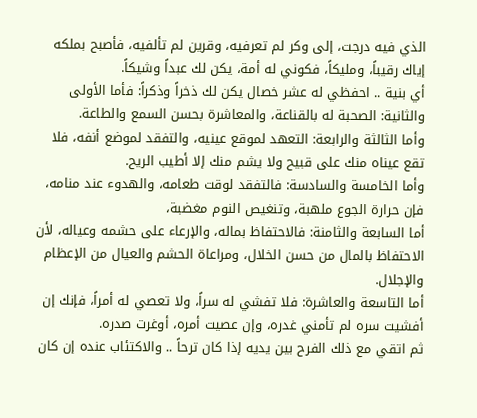الذي فيه درجت، إلى وكر لم تعرفيه، وقرين لم تألفيه، فأصبح بملكه إياك رقيباً، ومليكاً، فكوني له أمة، يكن لك عبداً وشيكاً.
أي بنية .. احفظي له عشر خصال يكن لك ذخراً وذكراً: فأما الأولى والثانية: الصحبة له بالقناعة، والمعاشرة بحسن السمع والطاعة.
وأما الثالثة والرابعة: التعهد لموقع عينيه، والتفقد لموضع أنفه، فلا تقع عيناه منك على قبيح ولا يشم منك إلا أطيب الريح.
وأما الخامسة والسادسة: فالتفقد لوقت طعامه، والهدوء عند منامه، فإن حرارة الجوع ملهبة، وتنغيص النوم مغضبة،
أما السابعة والثامنة: فالاحتفاظ بماله، والإرعاء على حشمه وعياله، لأن الاحتفاظ بالمال من حسن الخلال، ومراعاة الحشم والعيال من الإعظام والإجلال.
أما التاسعة والعاشرة: فلا تفشي له سراً، ولا تعصي له أمراً، فإنك إن أفشيت سره لم تأمني غدره، وإن عصيت أمره، أوغرت صدره.
ثم اتقي مع ذلك الفرح بين يديه إذا كان ترحاً .. والاكتئاب عنده إن كان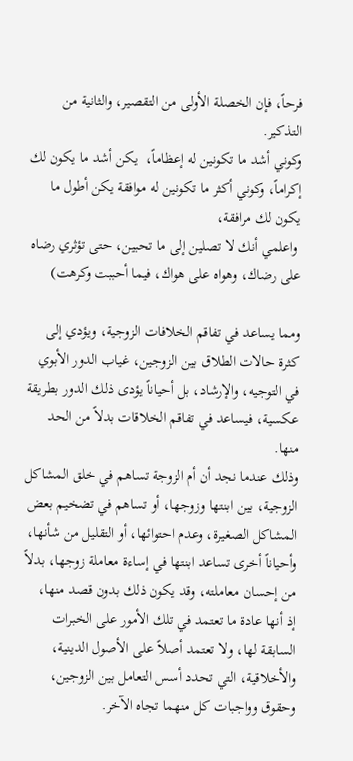فرحاً، فإن الخصلة الأولى من التقصير، والثانية من التذكير.
وكوني أشد ما تكونين له إعظاماً،  يكن أشد ما يكون لك إكراماً، وكوني أكثر ما تكونين له موافقة يكن أطول ما يكون لك مرافقة،
 واعلمي أنك لا تصلين إلى ما تحبين، حتى تؤثري رضاه على رضاك، وهواه على هواك، فيما أحببت وكرهت)

ومما يساعد في تفاقم الخلافات الزوجية، ويؤدي إلى كثرة حالات الطلاق بين الزوجين، غياب الدور الأبوي في التوجيه، والإرشاد، بل أحياناً يؤدى ذلك الدور بطريقة عكسية، فيساعد في تفاقم الخلاقات بدلاً من الحد منها.
وذلك عندما نجد أن أم الزوجة تساهم في خلق المشاكل الزوجية، بين ابنتها وزوجها، أو تساهم في تضخيم بعض المشاكل الصغيرة، وعدم احتوائها، أو التقليل من شأنها، وأحياناً أخرى تساعد ابنتها في إساءة معاملة زوجها، بدلاً من إحسان معاملته، وقد يكون ذلك بدون قصد منها،
إذ أنها عادة ما تعتمد في تلك الأمور على الخبرات السابقة لها، ولا تعتمد أصلاً على الأصول الدينية، والأخلاقية، التي تحدد أسس التعامل بين الزوجين، وحقوق وواجبات كل منهما تجاه الآخر.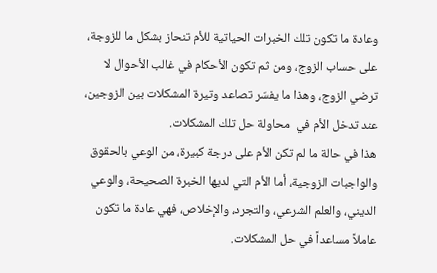وعادة ما تكون تلك الخبرات الحياتية للأم تنحاز بشكل ما للزوجة، على حساب الزوج، ومن ثم تكون الأحكام في غالب الأحوال لا ترضي الزوج، وهذا ما يفسّر تصاعد وتيرة المشكلات بين الزوجين، عند تدخل الأم في  محاولة حل تلك المشكلات.
هذا في حالة ما لم تكن الأم على درجة كبيرة، من الوعي بالحقوق والواجبات الزوجية، أما الأم التي لديها الخبرة الصحيحة، والوعي الديني، والعلم الشرعي، والتجرد، والإخلاص، فهي عادة ما تكون عاملاً مساعداً في حل المشكلات.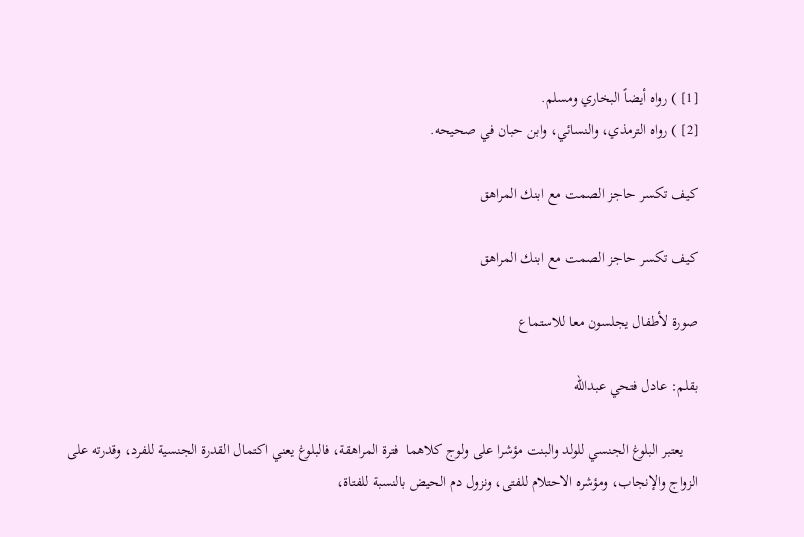[1] ) رواه أيضاً البخاري ومسلم.
[2] ) رواه الترمذي، والنسائي، وابن حبان في صحيحه.

كيف تكسر حاجز الصمت مع ابنك المراهق

كيف تكسر حاجز الصمت مع ابنك المراهق

صورة لأطفال يجلسون معا للاستماع

بقلم: عادل فتحي عبدالله

    يعتبر البلوغ الجنسي للولد والبنت مؤشرا على ولوج كلاهما  فترة المراهقة، فالبلوغ يعني اكتمال القدرة الجنسية للفرد، وقدرته على الزواج والإنجاب، ومؤشره الاحتلام للفتى، ونزول دم الحيض بالنسبة للفتاة،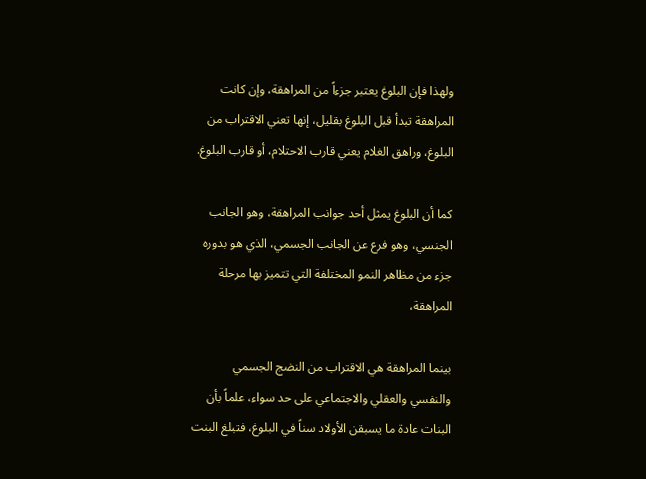ولهذا فإن البلوغ يعتبر جزءاً من المراهقة، وإن كانت المراهقة تبدأ قبل البلوغ بقليل، إنها تعني الاقتراب من البلوغ، وراهق الغلام يعني قارب الاحتلام، أو قارب البلوغ.

كما أن البلوغ يمثل أحد جوانب المراهقة، وهو الجانب الجنسي، وهو فرع عن الجانب الجسمي، الذي هو بدوره جزء من مظاهر النمو المختلفة التي تتميز بها مرحلة المراهقة،

بينما المراهقة هي الاقتراب من النضج الجسمي والنفسي والعقلي والاجتماعي على حد سواء، علماً بأن البنات عادة ما يسبقن الأولاد سناً في البلوغ، فتبلغ البنت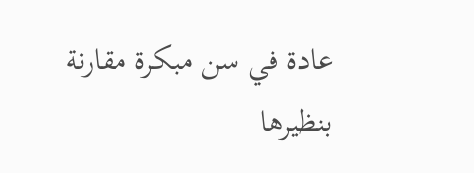عادة في سن مبكرة مقارنة بنظيرها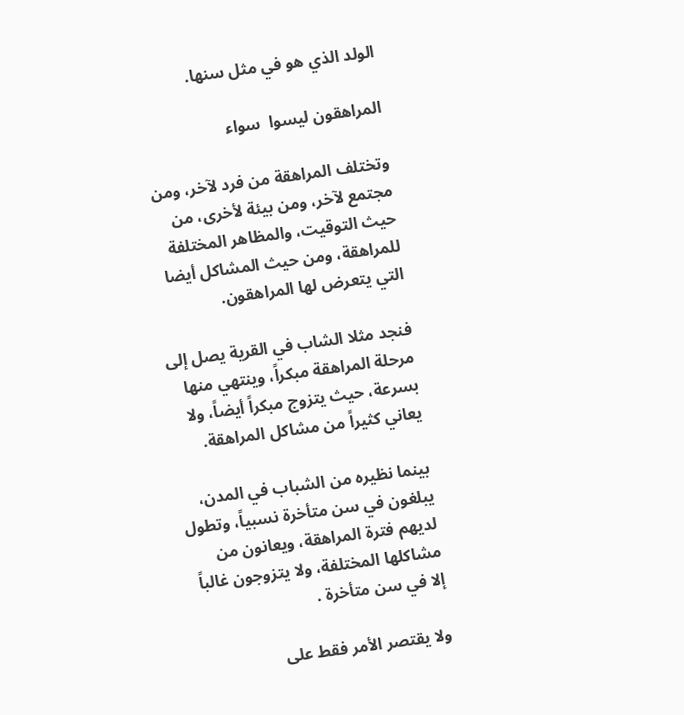الولد الذي هو في مثل سنها.

المراهقون ليسوا  سواء

وتختلف المراهقة من فرد لآخر، ومن مجتمع لآخر، ومن بيئة لأخرى، من حيث التوقيت، والمظاهر المختلفة للمراهقة، ومن حيث المشاكل أيضا التي يتعرض لها المراهقون.

فنجد مثلا الشاب في القرية يصل إلى مرحلة المراهقة مبكراً، وينتهي منها بسرعة، حيث يتزوج مبكراً أيضاً، ولا يعاني كثيراً من مشاكل المراهقة.

بينما نظيره من الشباب في المدن، يبلغون في سن متأخرة نسبياً، وتطول لديهم فترة المراهقة، ويعانون من مشاكلها المختلفة، ولا يتزوجون غالباً إلا في سن متأخرة .

ولا يقتصر الأمر فقط على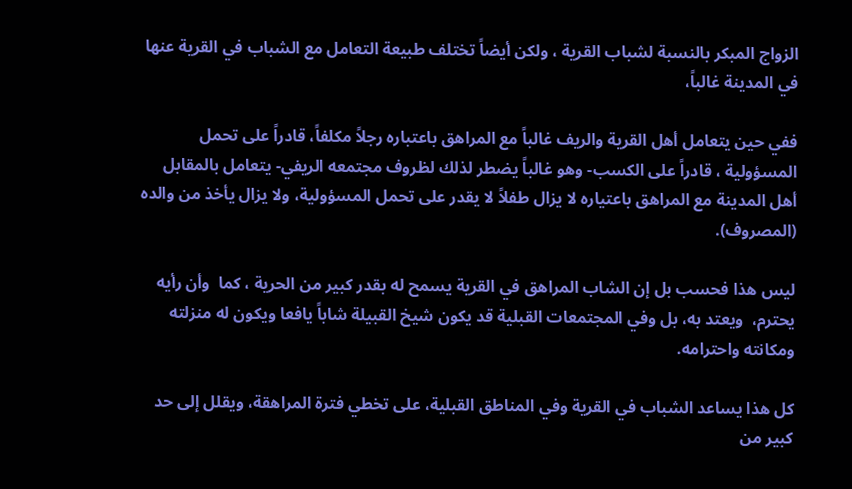الزواج المبكر بالنسبة لشباب القرية ، ولكن أيضاً تختلف طبيعة التعامل مع الشباب في القرية عنها في المدينة غالباً،

ففي حين يتعامل أهل القرية والريف غالباً مع المراهق باعتباره رجلاً مكلفاً، قادراً على تحمل المسؤولية ، قادراً على الكسب- وهو غالباً يضطر لذلك لظروف مجتمعه الريفي- يتعامل بالمقابل أهل المدينة مع المراهق باعتياره لا يزال طفلاً لا يقدر على تحمل المسؤولية، ولا يزال يأخذ من والده (المصروف).

ليس هذا فحسب بل إن الشاب المراهق في القرية يسمح له بقدر كبير من الحرية ، كما  وأن رأيه يحترم،  ويعتد به، بل وفي المجتمعات القبلية قد يكون شيخ القبيلة شاباً يافعا ويكون له منزلته ومكانته واحترامه.

كل هذا يساعد الشباب في القرية وفي المناطق القبلية، على تخطي فترة المراهقة، ويقلل إلى حد كبير من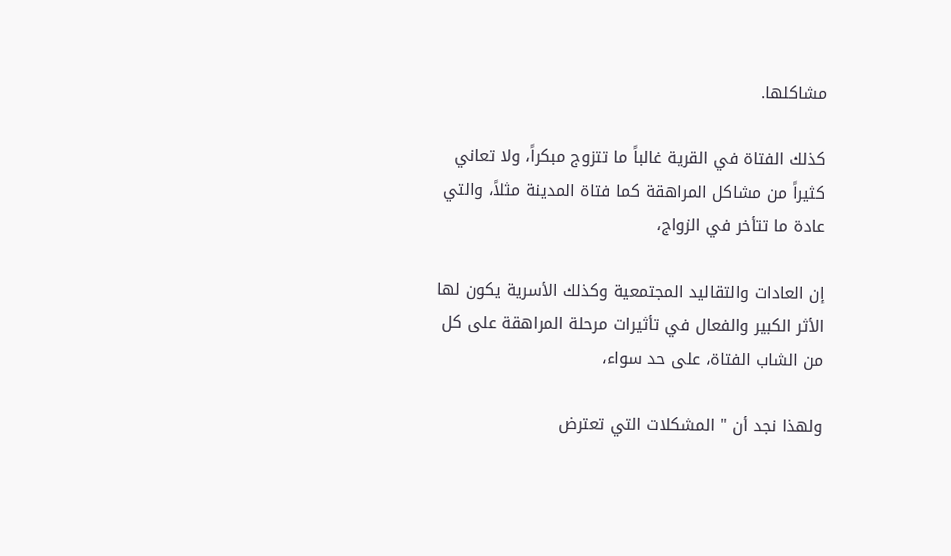مشاكلها.

كذلك الفتاة في القرية غالباً ما تتزوج مبكراً، ولا تعاني كثيراً من مشاكل المراهقة كما فتاة المدينة مثلاً، والتي عادة ما تتأخر في الزواج،

إن العادات والتقاليد المجتمعية وكذلك الأسرية يكون لها الأثر الكبير والفعال في تأثيرات مرحلة المراهقة على كل من الشاب الفتاة، على حد سواء،

ولهذا نجد أن " المشكلات التي تعترض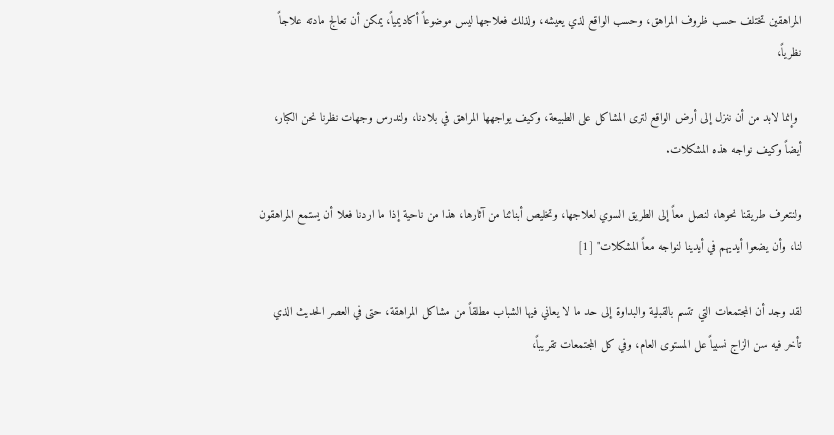المراهقين تختلف حسب ظروف المراهق، وحسب الواقع لذي يعيشه، ولذلك فعلاجها ليس موضوعاً أكاديمياً، يمكن أن تعالج مادته علاجاً نظرياً،

 وإنما لابد من أن ننزل إلى أرض الواقع لترى المشاكل على الطبيعة، وكيف يواجهها المراهق في بلادنا، ولندرس وجهات نظرنا نحن الكبار، أيضاً وكيف نواجه هذه المشكلات.

ولنتعرف طريقنا نحوها، لنصل معاً إلى الطريق السوي لعلاجها، وتخليص أبنائنا من آثارها، هذا من ناحية إذا ما اردنا فعلا أن يستمع المراهقون لنا، وأن يضعوا أيديهم في أيدينا لنواجه معاً المشكلات" [1]

لقد وجد أن المجتمعات التي تتسم بالقبلية والبداوة إلى حد ما لا يعاني فيها الشباب مطلقاً من مشاكل المراهقة، حتى في العصر الحديث الذي تأخر فيه سن الزاج نسبياً عل المستوى العام، وفي كل المجتمعات تقريباً،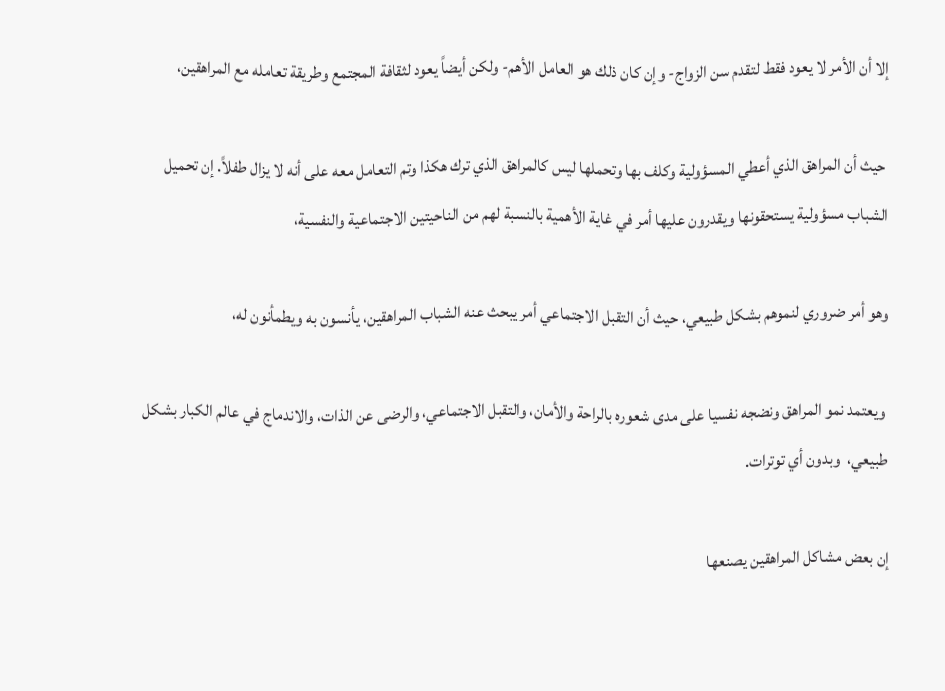إلا أن الأمر لا يعود فقط لتقدم سن الزواج- وإن كان ذلك هو العامل الأهم- ولكن أيضاً يعود لثقافة المجتمع وطريقة تعامله مع المراهقين،

 حيث أن المراهق الذي أعطي المسؤولية وكلف بها وتحملها ليس كالمراهق الذي ترك هكذا وتم التعامل معه على أنه لا يزال طفلاً. إن تحميل الشباب مسؤولية يستحقونها ويقدرون عليها أمر في غاية الأهمية بالنسبة لهم من الناحيتين الاجتماعية والنفسية،

وهو أمر ضروري لنموهم بشكل طبيعي، حيث أن التقبل الاجتماعي أمر يبحث عنه الشباب المراهقين، يأنسون به ويطمأنون له،

 ويعتمد نمو المراهق ونضجه نفسيا على مدى شعوره بالراحة والأمان، والتقبل الاجتماعي، والرضى عن الذات، والاندماج في عالم الكبار بشكل طبيعي،  وبدون أي توترات.

إن بعض مشاكل المراهقين يصنعها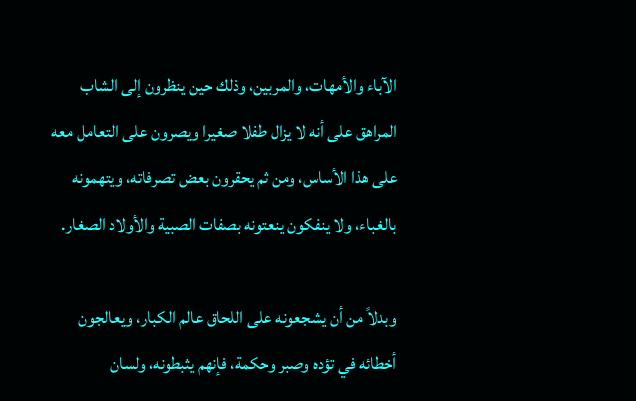الآباء والأمهات، والمربين، وذلك حين ينظرون إلى الشاب المراهق على أنه لا يزال طفلا صغيرا ويصرون على التعامل معه على هذا الأساس، ومن ثم يحقرون بعض تصرفاته، ويتهمونه بالغباء، ولا ينفكون ينعتونه بصفات الصبية والأولاد الصغار.

وبدلاً من أن يشجعونه على اللحاق عالم الكبار، ويعالجون أخطائه في تؤده وصبر وحكمة، فإنهم يثبطونه، ولسان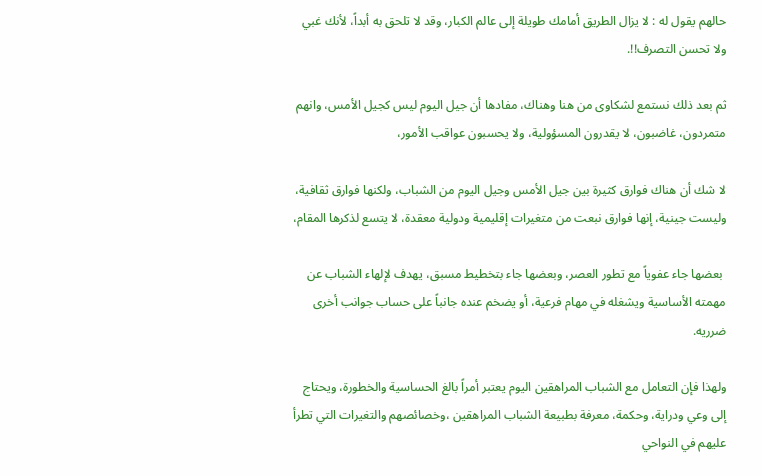حالهم يقول له : لا يزال الطريق أمامك طويلة إلى عالم الكبار، وقد لا تلحق به أبداً، لأنك غبي ولا تحسن التصرف!!.

ثم بعد ذلك نستمع لشكاوى من هنا وهناك، مفادها أن جيل اليوم ليس كجيل الأمس، وانهم متمردون، غاضبون، لا يقدرون المسؤولية، ولا يحسبون عواقب الأمور،

لا شك أن هناك فوارق كثيرة بين جيل الأمس وجيل اليوم من الشباب، ولكنها فوارق ثقافية، وليست جينية، إنها فوارق نبعت من متغيرات إقليمية ودولية معقدة، لا يتسع لذكرها المقام،

 بعضها جاء عفوياً مع تطور العصر، وبعضها جاء بتخطيط مسبق، يهدف لإلهاء الشباب عن مهمته الأساسية ويشغله في مهام فرعية، أو يضخم عنده جانباً على حساب جوانب أخرى ضرريه.

ولهذا فإن التعامل مع الشباب المراهقين اليوم يعتبر أمراً بالغ الحساسية والخطورة، ويحتاج إلى وعي ودراية، وحكمة، معرفة بطبيعة الشباب المراهقين ،وخصائصهم والتغيرات التي تطرأ عليهم في النواحي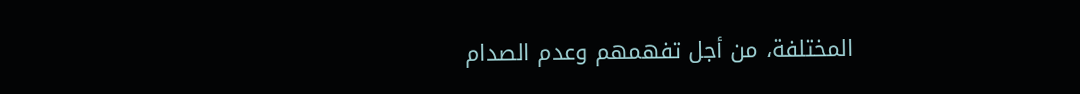المختلفة، من أجل تفهمهم وعدم الصدام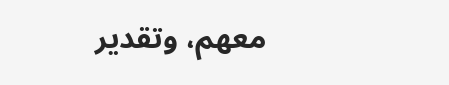معهم، وتقدير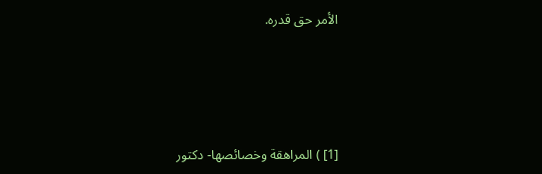الأمر حق قدره.






[1] ) المراهقة وخصائصها- دكتور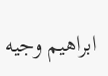ابراهيم وجيه